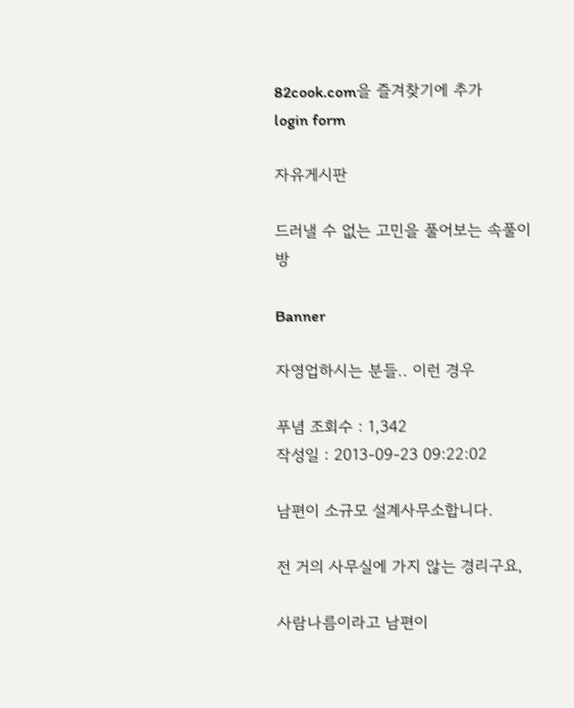82cook.com을 즐겨찾기에 추가
login form

자유게시판

드러낼 수 없는 고민을 풀어보는 속풀이방

Banner

자영업하시는 분들.. 이런 경우

푸념 조회수 : 1,342
작성일 : 2013-09-23 09:22:02

남편이 소규모 설계사무소합니다.

전 거의 사무실에 가지 않는 경리구요,

사람나름이라고 남편이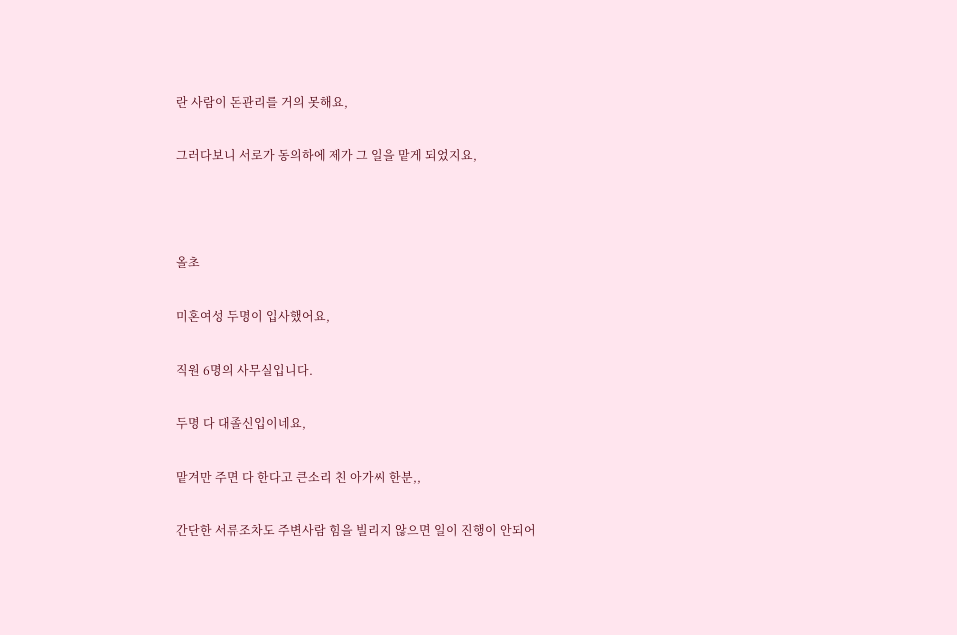란 사람이 돈관리를 거의 못해요,

그러다보니 서로가 동의하에 제가 그 일을 맡게 되었지요,



올초

미혼여성 두명이 입사했어요,

직원 6명의 사무실입니다.

두명 다 대졸신입이네요,

맡겨만 주면 다 한다고 큰소리 친 아가씨 한분,,

간단한 서류조차도 주변사람 힘을 빌리지 않으면 일이 진행이 안되어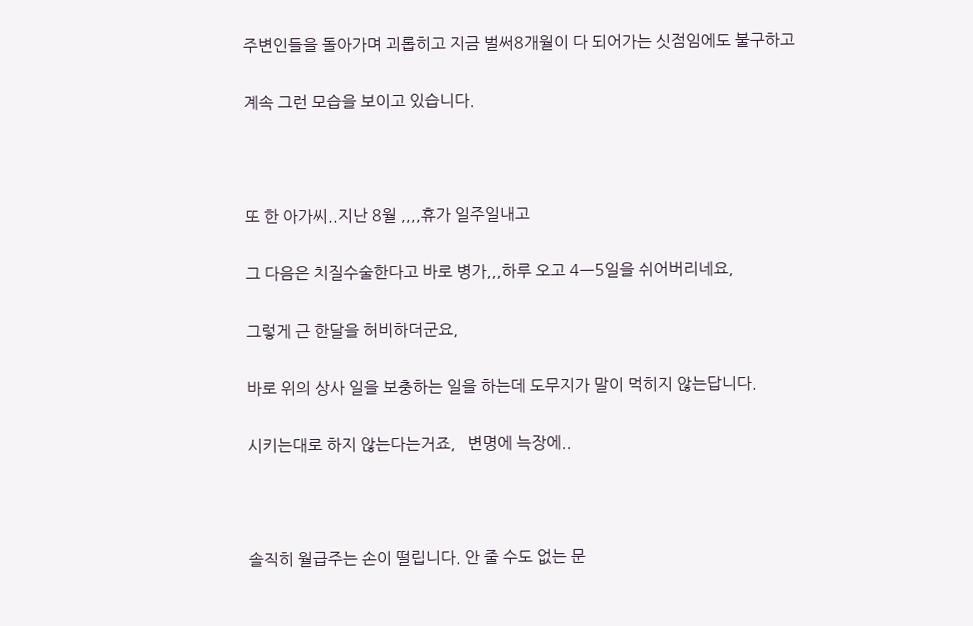주변인들을 돌아가며 괴롭히고 지금 벌써8개월이 다 되어가는 싯점임에도 불구하고

계속 그런 모습을 보이고 있습니다.



또 한 아가씨..지난 8월 ,,,,휴가 일주일내고

그 다음은 치질수술한다고 바로 병가,,,하루 오고 4ㅡ5일을 쉬어버리네요,

그렇게 근 한달을 허비하더군요,

바로 위의 상사 일을 보충하는 일을 하는데 도무지가 말이 먹히지 않는답니다.

시키는대로 하지 않는다는거죠,   변명에 늑장에..



솔직히 월급주는 손이 떨립니다. 안 줄 수도 없는 문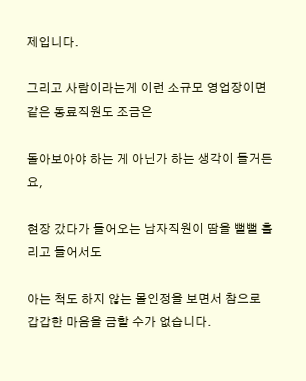제입니다.

그리고 사람이라는게 이런 소규모 영업장이면 같은 동료직원도 조금은

돌아보아야 하는 게 아닌가 하는 생각이 들거든요,

현장 갔다가 들어오는 남자직원이 땀을 뻘뻘 흘리고 들어서도

아는 척도 하지 않는 몰인정을 보면서 참으로 갑갑한 마음을 금할 수가 없습니다.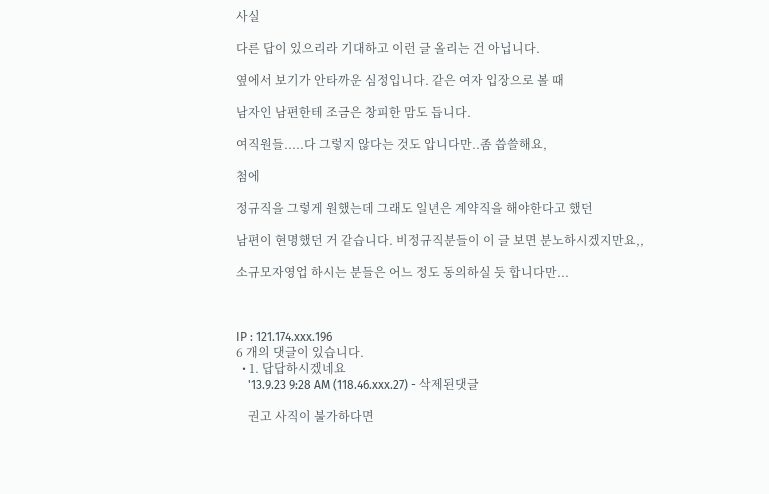사실

다른 답이 있으리라 기대하고 이런 글 올리는 건 아닙니다.

옆에서 보기가 안타까운 심정입니다. 같은 여자 입장으로 볼 때

남자인 남편한테 조금은 창피한 맘도 듭니다.

여직원들.....다 그렇지 않다는 것도 압니다만..좀 씁쓸해요,

첨에

정규직을 그렇게 원했는데 그래도 일년은 계약직을 해야한다고 했던

남편이 현명했던 거 같습니다. 비정규직분들이 이 글 보면 분노하시겠지만요,,

소규모자영업 하시는 분들은 어느 정도 동의하실 듯 합니다만...



IP : 121.174.xxx.196
6 개의 댓글이 있습니다.
  • 1. 답답하시겠네요
    '13.9.23 9:28 AM (118.46.xxx.27) - 삭제된댓글

    권고 사직이 불가하다면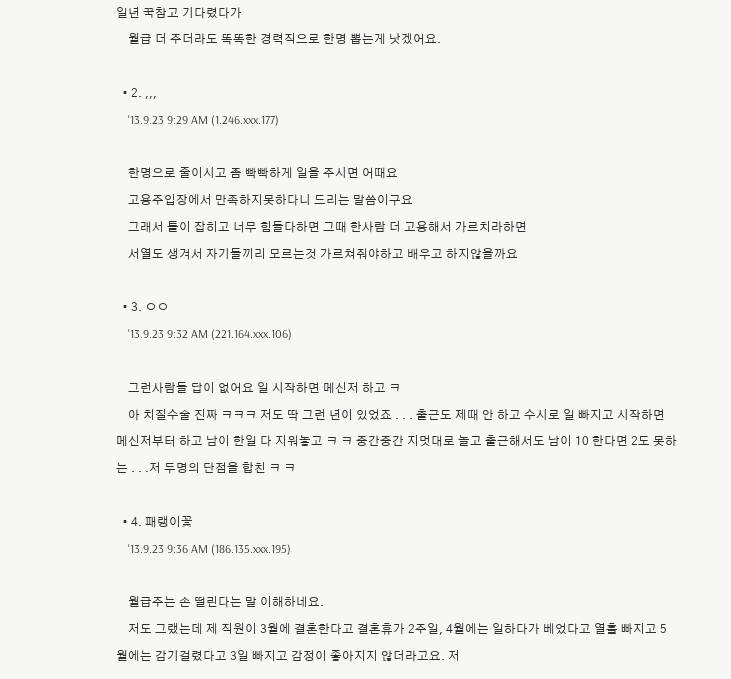일년 꾹참고 기다렸다가
    월급 더 주더라도 똑똑한 경력직으로 한명 뽑는게 낫겠어요.

  • 2. ,,,
    '13.9.23 9:29 AM (1.246.xxx.177)

    한명으로 줄이시고 좀 빡빡하게 일을 주시면 어때요
    고용주입장에서 만족하지못하다니 드리는 말씀이구요
    그래서 틀이 잡히고 너무 힘들다하면 그때 한사람 더 고용해서 가르치라하면
    서열도 생겨서 자기들끼리 모르는것 가르쳐줘야하고 배우고 하지않을까요

  • 3. ㅇㅇ
    '13.9.23 9:32 AM (221.164.xxx.106)

    그런사람들 답이 없어요 일 시작하면 메신저 하고 ㅋ
    아 치질수술 진짜 ㅋㅋㅋ 저도 딱 그런 년이 있었죠 . . . 출근도 제때 안 하고 수시로 일 빠지고 시작하면 메신저부터 하고 남이 한일 다 지워놓고 ㅋ ㅋ 중간중간 지멋대로 놀고 출근해서도 남이 10 한다면 2도 못하는 . . .저 두명의 단점을 합친 ㅋ ㅋ

  • 4. 패랭이꽃
    '13.9.23 9:36 AM (186.135.xxx.195)

    월급주는 손 떨린다는 말 이해하네요.
    저도 그랬는데 제 직원이 3월에 결혼한다고 결혼휴가 2주일, 4월에는 일하다가 베었다고 열흘 빠지고 5월에는 감기걸렸다고 3일 빠지고 감정이 좋아지지 않더라고요. 저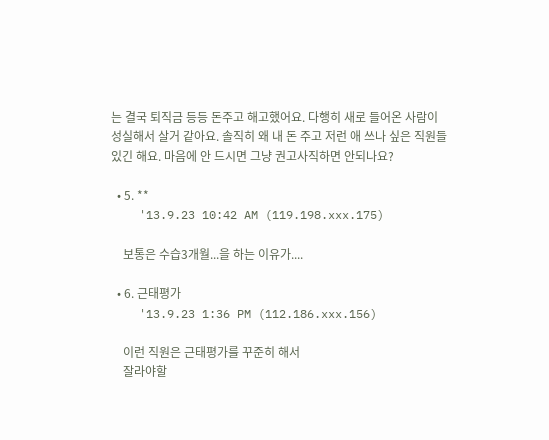는 결국 퇴직금 등등 돈주고 해고했어요. 다행히 새로 들어온 사람이 성실해서 살거 같아요. 솔직히 왜 내 돈 주고 저런 애 쓰나 싶은 직원들 있긴 해요. 마음에 안 드시면 그냥 권고사직하면 안되나요?

  • 5. **
    '13.9.23 10:42 AM (119.198.xxx.175)

    보통은 수습3개월...을 하는 이유가....

  • 6. 근태평가
    '13.9.23 1:36 PM (112.186.xxx.156)

    이런 직원은 근태평가를 꾸준히 해서
    잘라야할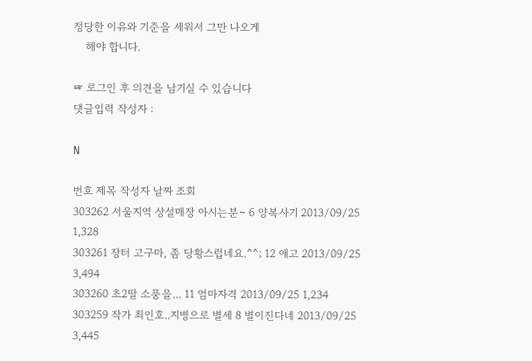정당한 이유와 기준을 세워서 그만 나오게
    해야 합니다.

☞ 로그인 후 의견을 남기실 수 있습니다
댓글입력 작성자 :

N

번호 제목 작성자 날짜 조회
303262 서울지역 상설매장 아시는분~ 6 양복사기 2013/09/25 1,328
303261 장터 고구마, 좀 당황스럽네요.^^; 12 애고 2013/09/25 3,494
303260 초2딸 소풍을... 11 엄마자격 2013/09/25 1,234
303259 작가 최인호..지병으로 별세 8 별이진다네 2013/09/25 3,445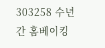303258 수년간 홈베이킹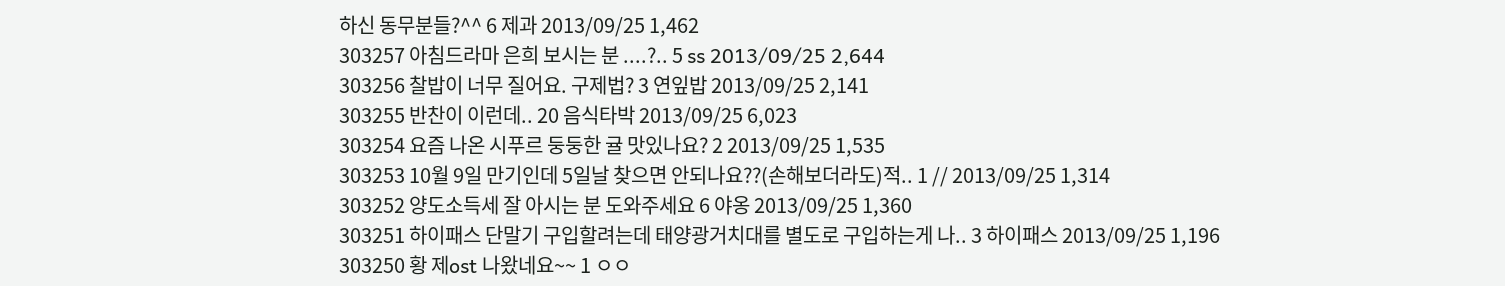하신 동무분들?^^ 6 제과 2013/09/25 1,462
303257 아침드라마 은희 보시는 분 ....?.. 5 ss 2013/09/25 2,644
303256 찰밥이 너무 질어요. 구제법? 3 연잎밥 2013/09/25 2,141
303255 반찬이 이런데.. 20 음식타박 2013/09/25 6,023
303254 요즘 나온 시푸르 둥둥한 귤 맛있나요? 2 2013/09/25 1,535
303253 10월 9일 만기인데 5일날 찾으면 안되나요??(손해보더라도)적.. 1 // 2013/09/25 1,314
303252 양도소득세 잘 아시는 분 도와주세요 6 야옹 2013/09/25 1,360
303251 하이패스 단말기 구입할려는데 태양광거치대를 별도로 구입하는게 나.. 3 하이패스 2013/09/25 1,196
303250 황 제ost 나왔네요~~ 1 ㅇㅇ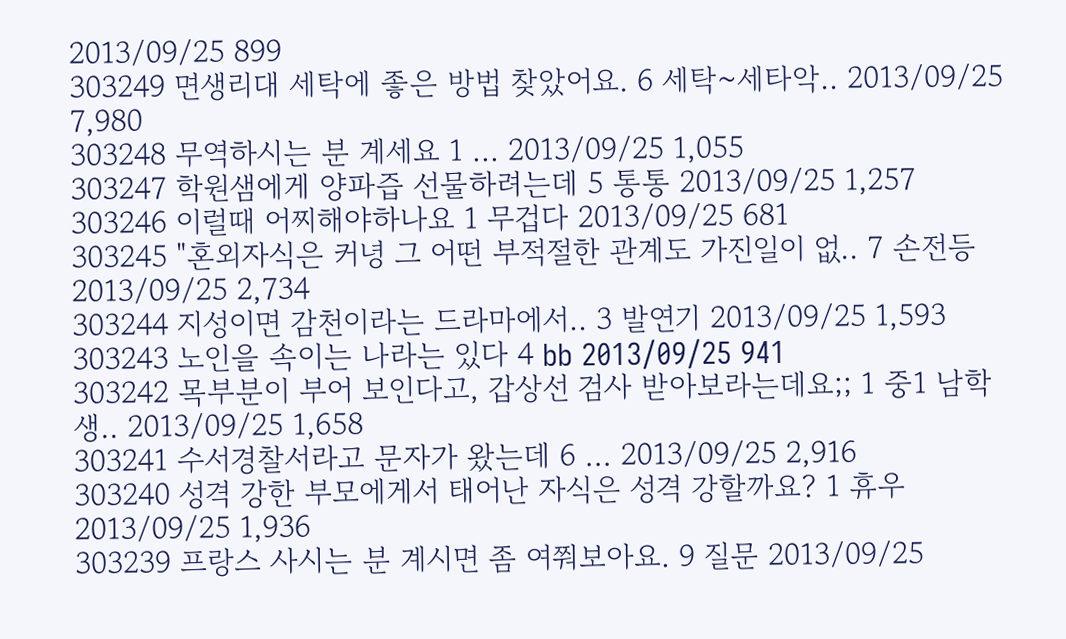2013/09/25 899
303249 면생리대 세탁에 좋은 방법 찾았어요. 6 세탁~세타악.. 2013/09/25 7,980
303248 무역하시는 분 계세요 1 ... 2013/09/25 1,055
303247 학원샘에게 양파즙 선물하려는데 5 통통 2013/09/25 1,257
303246 이럴때 어찌해야하나요 1 무겁다 2013/09/25 681
303245 "혼외자식은 커녕 그 어떤 부적절한 관계도 가진일이 없.. 7 손전등 2013/09/25 2,734
303244 지성이면 감천이라는 드라마에서.. 3 발연기 2013/09/25 1,593
303243 노인을 속이는 나라는 있다 4 bb 2013/09/25 941
303242 목부분이 부어 보인다고, 갑상선 검사 받아보라는데요;; 1 중1 남학생.. 2013/09/25 1,658
303241 수서경찰서라고 문자가 왔는데 6 ... 2013/09/25 2,916
303240 성격 강한 부모에게서 태어난 자식은 성격 강할까요? 1 휴우 2013/09/25 1,936
303239 프랑스 사시는 분 계시면 좀 여쭤보아요. 9 질문 2013/09/25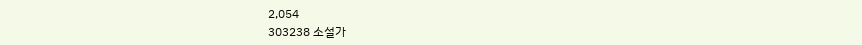2,054
303238 소설가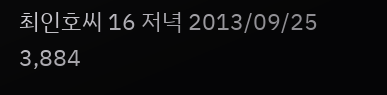최인호씨 16 저녁 2013/09/25 3,884